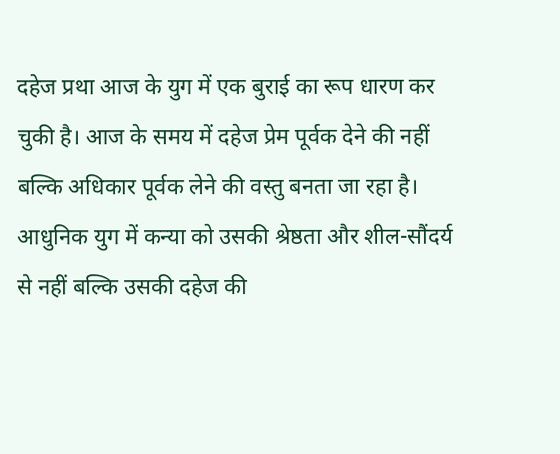दहेज प्रथा आज के युग में एक बुराई का रूप धारण कर चुकी है। आज के समय में दहेज प्रेम पूर्वक देने की नहीं बल्कि अधिकार पूर्वक लेने की वस्तु बनता जा रहा है। आधुनिक युग में कन्या को उसकी श्रेष्ठता और शील-सौंदर्य से नहीं बल्कि उसकी दहेज की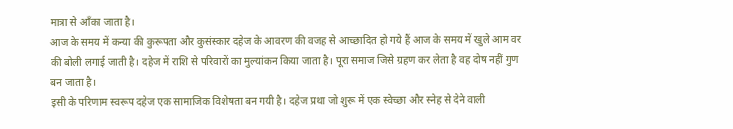मात्रा से आँका जाता है।
आज के समय में कन्या की कुरूपता और कुसंस्कार दहेज के आवरण की वजह से आच्छादित हो गये हैं आज के समय में खुले आम वर की बोली लगाई जाती है। दहेज में राशि से परिवारों का मुल्यांकन किया जाता है। पूरा समाज जिसे ग्रहण कर लेता है वह दोष नहीं गुण बन जाता है।
इसी के परिणाम स्वरूप दहेज एक सामाजिक विशेषता बन गयी है। दहेज प्रथा जो शुरू में एक स्वेच्छा और स्नेह से देने वाली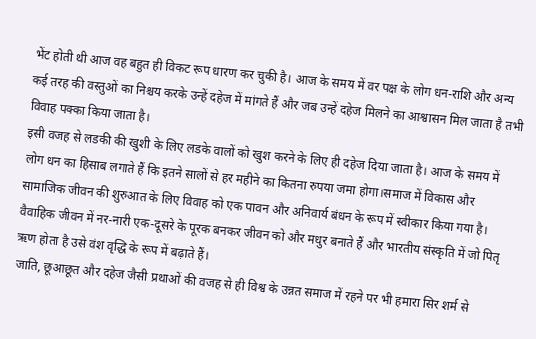भेंट होती थी आज वह बहुत ही विकट रूप धारण कर चुकी है। आज के समय में वर पक्ष के लोग धन-राशि और अन्य कई तरह की वस्तुओं का निश्चय करके उन्हें दहेज में मांगते हैं और जब उन्हें दहेज मिलने का आश्वासन मिल जाता है तभी विवाह पक्का किया जाता है।
इसी वजह से लडकी की खुशी के लिए लडके वालों को खुश करने के लिए ही दहेज दिया जाता है। आज के समय में लोग धन का हिसाब लगाते हैं कि इतने सालों से हर महीने का कितना रुपया जमा होगा।समाज में विकास और सामाजिक जीवन की शुरुआत के लिए विवाह को एक पावन और अनिवार्य बंधन के रूप में स्वीकार किया गया है। वैवाहिक जीवन में नर-नारी एक-दूसरे के पूरक बनकर जीवन को और मधुर बनाते हैं और भारतीय संस्कृति में जो पितृ ऋण होता है उसे वंश वृद्धि के रूप में बढ़ाते हैं।
जाति, छूआछूत और दहेज जैसी प्रथाओं की वजह से ही विश्व के उन्नत समाज में रहने पर भी हमारा सिर शर्म से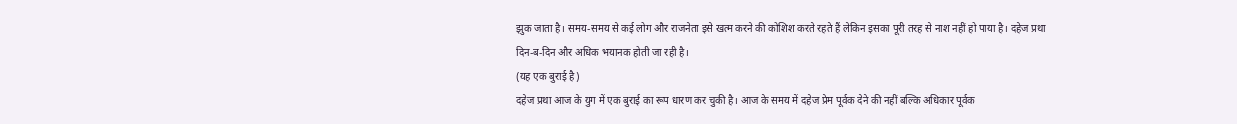झुक जाता है। समय-समय से कई लोग और राजनेता इसे खत्म करने की कोशिश करते रहते हैं लेकिन इसका पूरी तरह से नाश नहीं हो पाया है। दहेज प्रथा दिन-ब-दिन और अधिक भयानक होती जा रही है।
(यह एक बुराई है)
दहेज प्रथा आज के युग में एक बुराई का रूप धारण कर चुकी है। आज के समय में दहेज प्रेम पूर्वक देने की नहीं बल्कि अधिकार पूर्वक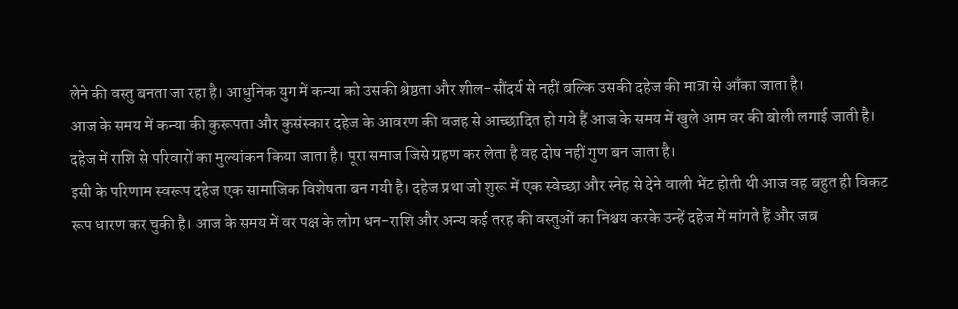लेने की वस्तु बनता जा रहा है। आधुनिक युग में कन्या को उसकी श्रेष्ठता और शील-सौंदर्य से नहीं बल्कि उसकी दहेज की मात्रा से आँका जाता है।
आज के समय में कन्या की कुरूपता और कुसंस्कार दहेज के आवरण की वजह से आच्छादित हो गये हैं आज के समय में खुले आम वर की बोली लगाई जाती है। दहेज में राशि से परिवारों का मुल्यांकन किया जाता है। पूरा समाज जिसे ग्रहण कर लेता है वह दोष नहीं गुण बन जाता है।
इसी के परिणाम स्वरूप दहेज एक सामाजिक विशेषता बन गयी है। दहेज प्रथा जो शुरू में एक स्वेच्छा और स्नेह से देने वाली भेंट होती थी आज वह बहुत ही विकट रूप धारण कर चुकी है। आज के समय में वर पक्ष के लोग धन-राशि और अन्य कई तरह की वस्तुओं का निश्चय करके उन्हें दहेज में मांगते हैं और जब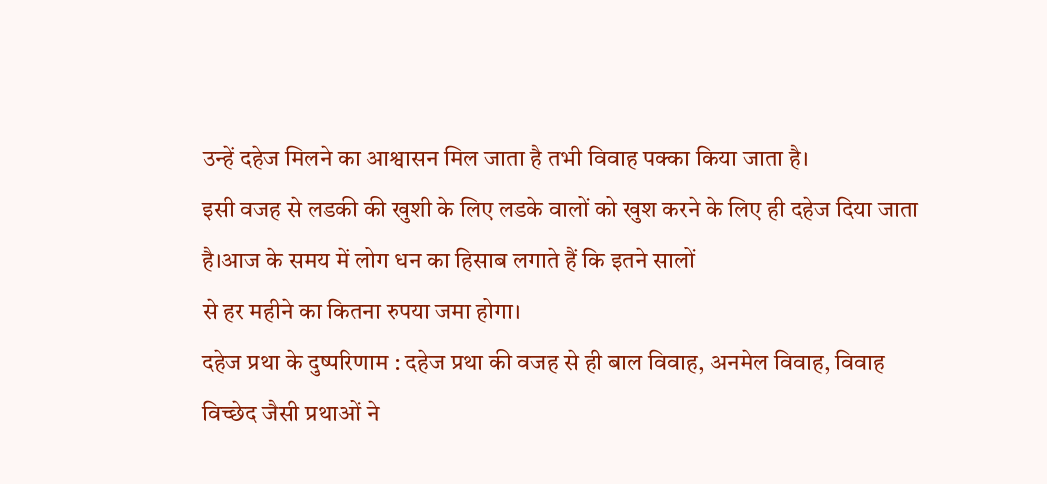उन्हें दहेज मिलने का आश्वासन मिल जाता है तभी विवाह पक्का किया जाता है।
इसी वजह से लडकी की खुशी के लिए लडके वालों को खुश करने के लिए ही दहेज दिया जाता है।आज के समय में लोग धन का हिसाब लगाते हैं कि इतने सालों
से हर महीने का कितना रुपया जमा होगा।
दहेज प्रथा के दुष्परिणाम : दहेज प्रथा की वजह से ही बाल विवाह, अनमेल विवाह, विवाह विच्छेद जैसी प्रथाओं ने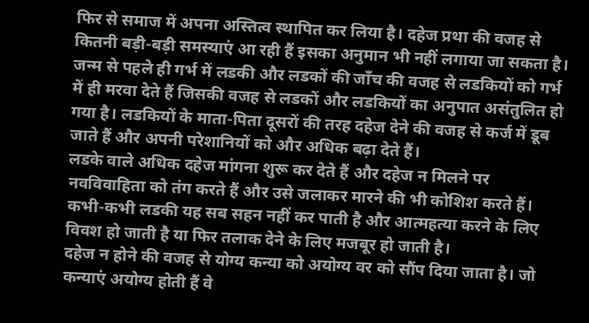फिर से समाज में अपना अस्तित्व स्थापित कर लिया है। दहेज प्रथा की वजह से कितनी बड़ी-बड़ी समस्याएं आ रही हैं इसका अनुमान भी नहीं लगाया जा सकता है।
जन्म से पहले ही गर्भ में लडकी और लडकों की जाँच की वजह से लडकियों को गर्भ में ही मरवा देते हैं जिसकी वजह से लडकों और लडकियों का अनुपात असंतुलित हो गया है। लडकियों के माता-पिता दूसरों की तरह दहेज देने की वजह से कर्ज में डूब जाते हैं और अपनी परेशानियों को और अधिक बढ़ा देते हैं।
लडके वाले अधिक दहेज मांगना शुरू कर देते हैं और दहेज न मिलने पर नवविवाहिता को तंग करते हैं और उसे जलाकर मारने की भी कोशिश करते हैं। कभी-कभी लडकी यह सब सहन नहीं कर पाती है और आत्महत्या करने के लिए विवश हो जाती है या फिर तलाक देने के लिए मजबूर हो जाती है।
दहेज न होने की वजह से योग्य कन्या को अयोग्य वर को सौंप दिया जाता है। जो कन्याएं अयोग्य होती हैं वे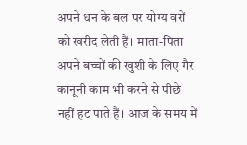अपने धन के बल पर योग्य वरों को खरीद लेती हैं। माता-पिता अपने बच्चों की खुशी के लिए गैर कानूनी काम भी करने से पीछे नहीं हट पाते हैं। आज के समय में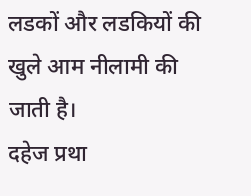लडकों और लडकियों की खुले आम नीलामी की जाती है।
दहेज प्रथा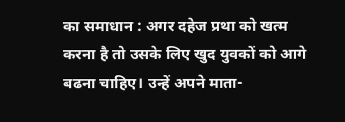का समाधान : अगर दहेज प्रथा को खत्म करना है तो उसके लिए खुद युवकों को आगे बढना चाहिए। उन्हें अपने माता-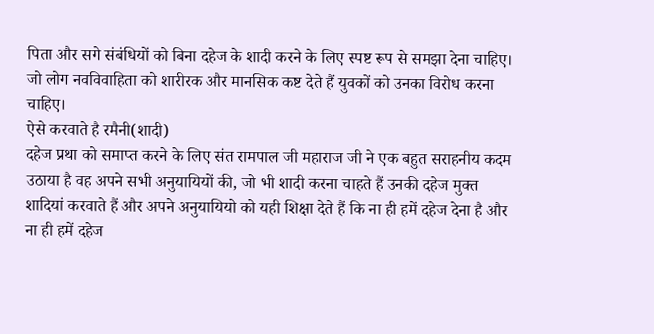पिता और सगे संबंधियों को बिना दहेज के शादी करने के लिए स्पष्ट रूप से समझा देना चाहिए। जो लोग नवविवाहिता को शारीरक और मानसिक कष्ट देते हैं युवकों को उनका विरोध करना चाहिए।
ऐसे करवाते है रमैनी(शादी)
दहेज प्रथा को समाप्त करने के लिए संत रामपाल जी महाराज जी ने एक बहुत सराहनीय कदम उठाया है वह अपने सभी अनुयायियों की, जो भी शादी करना चाहते हैं उनकी दहेज मुक्त शादियां करवाते हैं और अपने अनुयायियो को यही शिक्षा देते हैं कि ना ही हमें दहेज देना है और ना ही हमें दहेज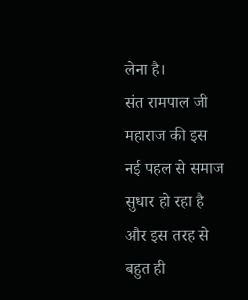लेना है।
संत रामपाल जी महाराज की इस नई पहल से समाज सुधार हो रहा है और इस तरह से बहुत ही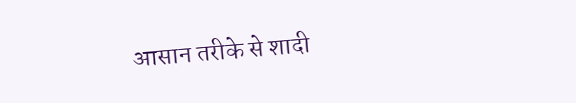आसान तरीके से शादी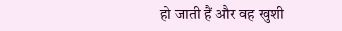हो जाती हैं और वह खुशी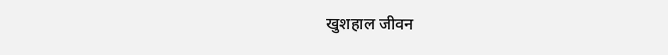खुशहाल जीवन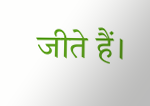जीते हैं।